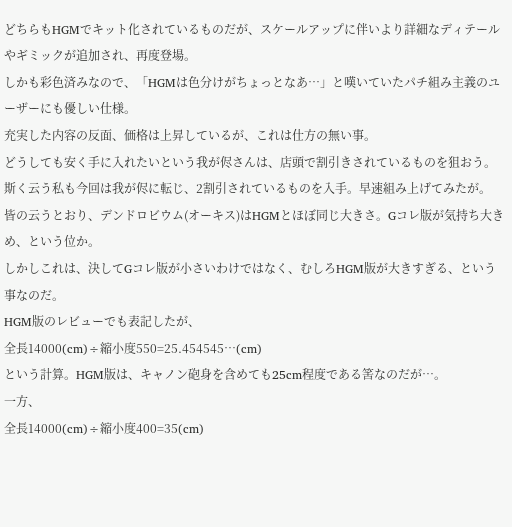どちらもHGMでキット化されているものだが、スケールアップに伴いより詳細なディテールやギミックが追加され、再度登場。
しかも彩色済みなので、「HGMは色分けがちょっとなあ…」と嘆いていたパチ組み主義のユーザーにも優しい仕様。
充実した内容の反面、価格は上昇しているが、これは仕方の無い事。
どうしても安く手に入れたいという我が侭さんは、店頭で割引きされているものを狙おう。
斯く云う私も今回は我が侭に転じ、2割引されているものを入手。早速組み上げてみたが。
皆の云うとおり、デンドロビウム(オーキス)はHGMとほぼ同じ大きさ。Gコレ版が気持ち大きめ、という位か。
しかしこれは、決してGコレ版が小さいわけではなく、むしろHGM版が大きすぎる、という事なのだ。
HGM版のレビューでも表記したが、
全長14000(cm)÷縮小度550=25.454545…(cm)
という計算。HGM版は、キャノン砲身を含めても25cm程度である筈なのだが…。
一方、
全長14000(cm)÷縮小度400=35(cm)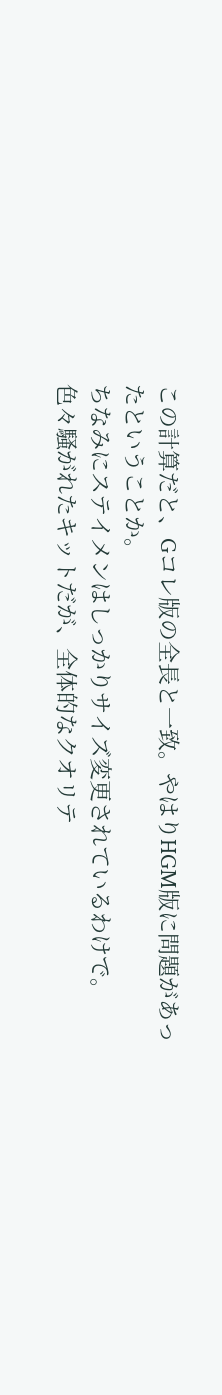この計算だと、Gコレ版の全長と一致。やはりHGM版に問題があったということか。
ちなみにステイメンはしっかりサイズ変更されているわけで。
色々騒がれたキットだが、全体的なクオリテ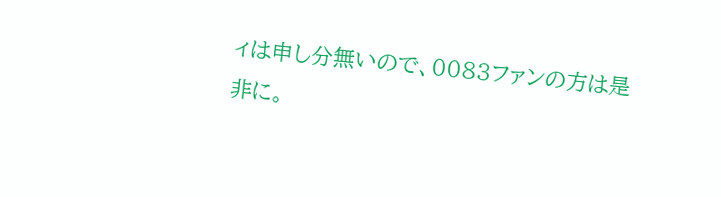ィは申し分無いので、0083ファンの方は是非に。